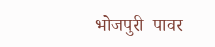भोजपुरी  पावर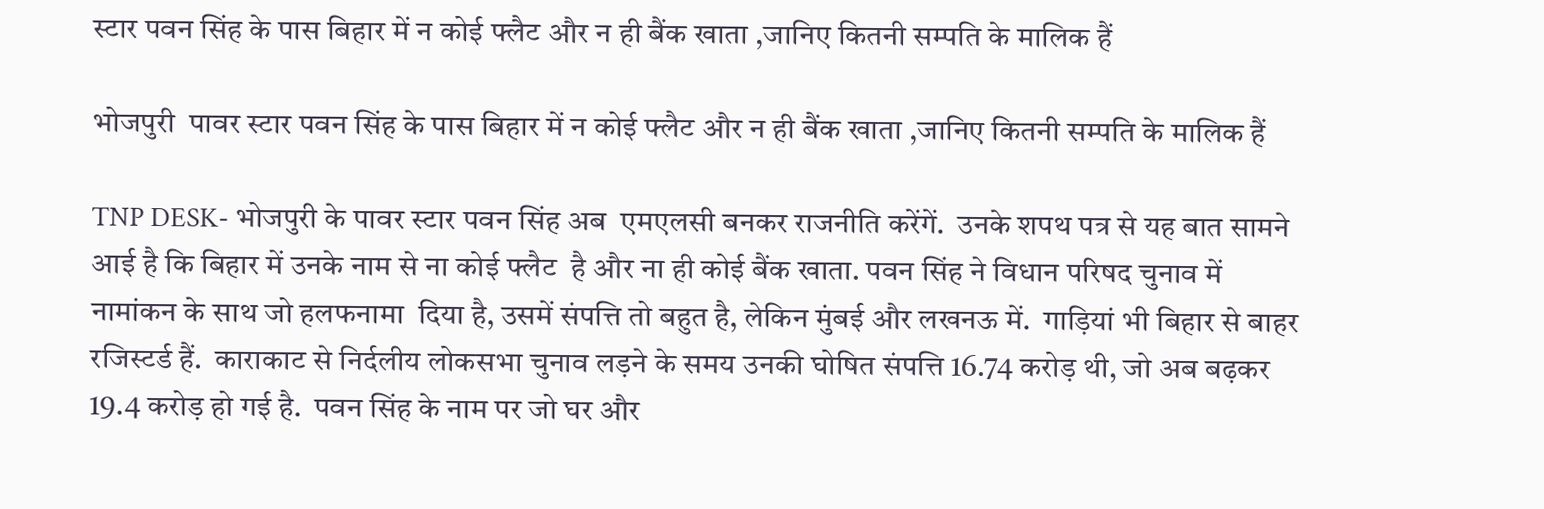स्टार पवन सिंह के पास बिहार में न कोई फ्लैट और न ही बैंक खाता ,जानिए कितनी सम्पति के मालिक हैं

भोजपुरी  पावर स्टार पवन सिंह के पास बिहार में न कोई फ्लैट और न ही बैंक खाता ,जानिए कितनी सम्पति के मालिक हैं

TNP DESK- भोजपुरी के पावर स्टार पवन सिंह अब  एमएलसी बनकर राजनीति करेंगें.  उनके शपथ पत्र से यह बात सामने आई है कि बिहार में उनके नाम से ना कोई फ्लैट  है और ना ही कोई बैंक खाता. पवन सिंह ने विधान परिषद चुनाव में नामांकन के साथ जो हलफनामा  दिया है, उसमें संपत्ति तो बहुत है, लेकिन मुंबई और लखनऊ में.  गाड़ियां भी बिहार से बाहर रजिस्टर्ड हैं.  काराकाट से निर्दलीय लोकसभा चुनाव लड़ने के समय उनकी घोषित संपत्ति 16.74 करोड़ थी, जो अब बढ़कर 19.4 करोड़ हो गई है.  पवन सिंह के नाम पर जो घर और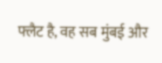फ्लैट है, वह सब मुंबई और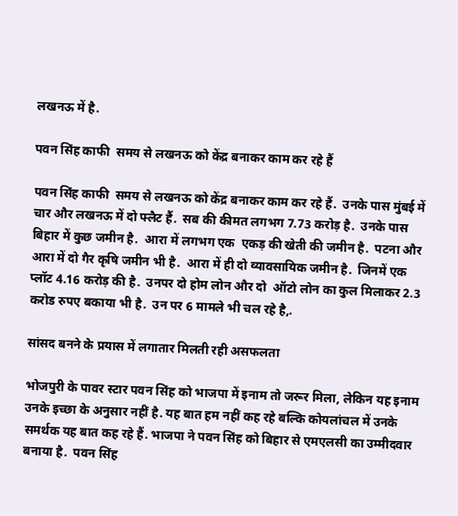लखनऊ में है.

पवन सिंह काफी  समय से लखनऊ को केंद्र बनाकर काम कर रहे हैं

पवन सिंह काफी  समय से लखनऊ को केंद्र बनाकर काम कर रहे हैं.  उनके पास मुंबई में चार और लखनऊ में दो फ्लैट हैं.  सब की कीमत लगभग 7.73 करोड़ है.  उनके पास बिहार में कुछ जमीन है.  आरा में लगभग एक  एकड़ की खेती की जमीन है.  पटना और आरा में दो गैर कृषि जमीन भी है.  आरा में ही दो व्यावसायिक जमीन है.  जिनमें एक प्लॉट 4.16 करोड़ की है.  उनपर दो होम लोन और दो  ऑटो लोन का कुल मिलाकर 2.3 करोड रुपए बकाया भी है.  उन पर 6 मामले भी चल रहे है,.

सांसद बनने के प्रयास में लगातार मिलती रही असफलता

भोजपुरी के पावर स्टार पवन सिंह को भाजपा में इनाम तो जरूर मिला, लेकिन यह इनाम उनके इच्छा के अनुसार नहीं है. यह बात हम नहीं कह रहे बल्कि कोयलांचल में उनके समर्थक यह बात कह रहे हैं. भाजपा ने पवन सिंह को बिहार से एमएलसी का उम्मीदवार बनाया है.  पवन सिंह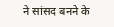ने सांसद बनने के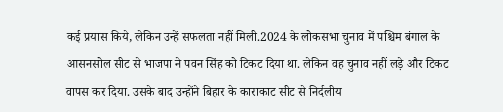कई प्रयास किये, लेकिन उन्हें सफलता नहीं मिली.2024 के लोकसभा चुनाव में पश्चिम बंगाल के आसनसोल सीट से भाजपा ने पवन सिंह को टिकट दिया था. लेकिन वह चुनाव नहीं लड़े और टिकट वापस कर दिया. उसके बाद उन्होंने बिहार के काराकाट सीट से निर्दलीय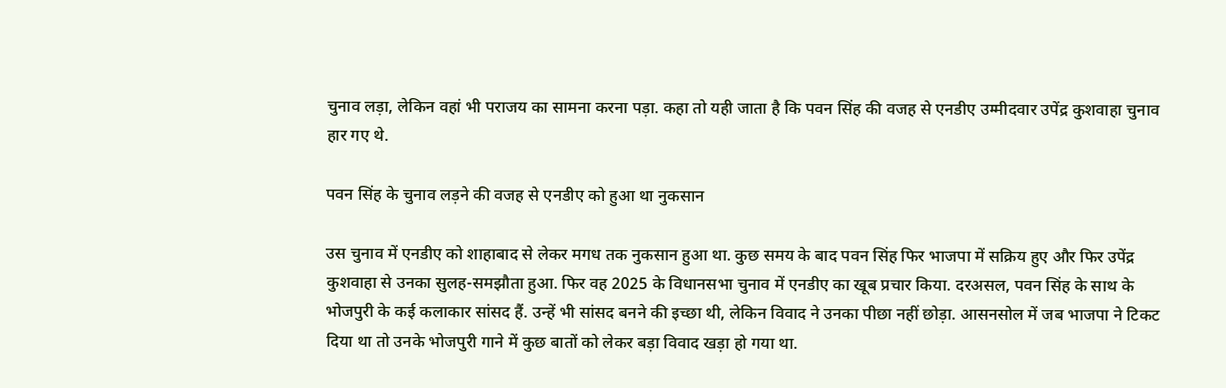चुनाव लड़ा, लेकिन वहां भी पराजय का सामना करना पड़ा. कहा तो यही जाता है कि पवन सिंह की वजह से एनडीए उम्मीदवार उपेंद्र कुशवाहा चुनाव हार गए थे.

पवन सिंह के चुनाव लड़ने की वजह से एनडीए को हुआ था नुकसान

उस चुनाव में एनडीए को शाहाबाद से लेकर मगध तक नुकसान हुआ था. कुछ समय के बाद पवन सिंह फिर भाजपा में सक्रिय हुए और फिर उपेंद्र कुशवाहा से उनका सुलह-समझौता हुआ. फिर वह 2025 के विधानसभा चुनाव में एनडीए का खूब प्रचार किया. दरअसल, पवन सिंह के साथ के भोजपुरी के कई कलाकार सांसद हैं. उन्हें भी सांसद बनने की इच्छा थी, लेकिन विवाद ने उनका पीछा नहीं छोड़ा. आसनसोल में जब भाजपा ने टिकट दिया था तो उनके भोजपुरी गाने में कुछ बातों को लेकर बड़ा विवाद खड़ा हो गया था.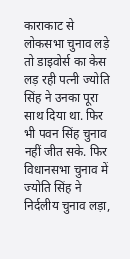काराकाट से लोकसभा चुनाव लड़े तो डाइवोर्स का केस लड़ रही पत्नी ज्योति सिंह ने उनका पूरा साथ दिया था. फिर भी पवन सिंह चुनाव नहीं जीत सके. फिर विधानसभा चुनाव में ज्योति सिंह ने निर्दलीय चुनाव लड़ा,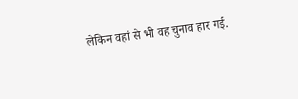लेकिन वहां से भी वह चुनाव हार गई.